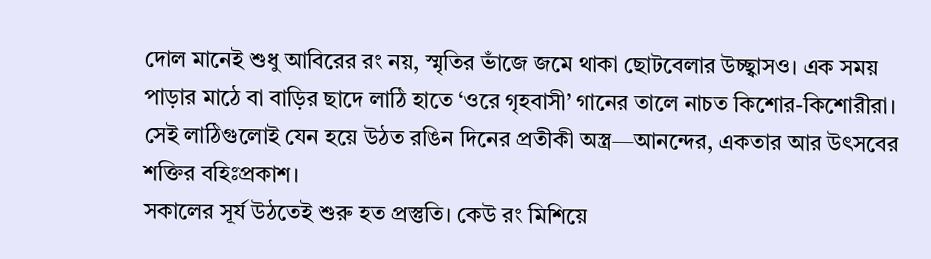দোল মানেই শুধু আবিরের রং নয়, স্মৃতির ভাঁজে জমে থাকা ছোটবেলার উচ্ছ্বাসও। এক সময় পাড়ার মাঠে বা বাড়ির ছাদে লাঠি হাতে ‘ওরে গৃহবাসী’ গানের তালে নাচত কিশোর-কিশোরীরা। সেই লাঠিগুলোই যেন হয়ে উঠত রঙিন দিনের প্রতীকী অস্ত্র—আনন্দের, একতার আর উৎসবের শক্তির বহিঃপ্রকাশ।
সকালের সূর্য উঠতেই শুরু হত প্রস্তুতি। কেউ রং মিশিয়ে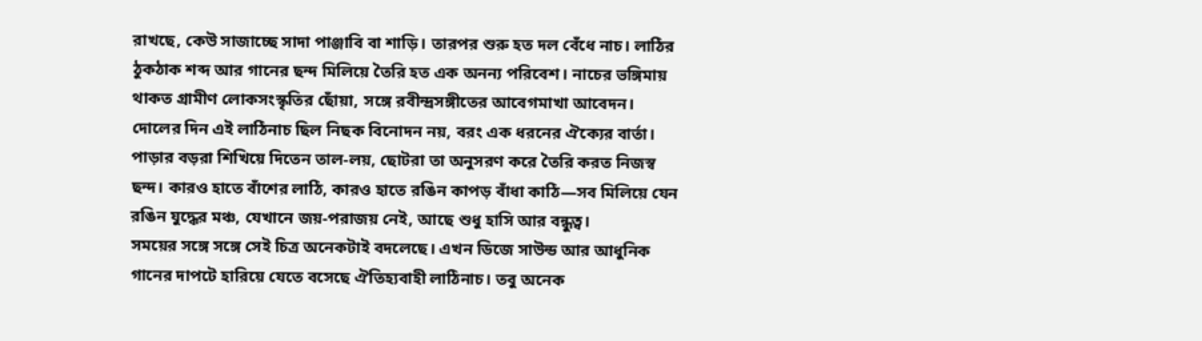রাখছে, কেউ সাজাচ্ছে সাদা পাঞ্জাবি বা শাড়ি। তারপর শুরু হত দল বেঁধে নাচ। লাঠির ঠুকঠাক শব্দ আর গানের ছন্দ মিলিয়ে তৈরি হত এক অনন্য পরিবেশ। নাচের ভঙ্গিমায় থাকত গ্রামীণ লোকসংস্কৃতির ছোঁয়া, সঙ্গে রবীন্দ্রসঙ্গীতের আবেগমাখা আবেদন।
দোলের দিন এই লাঠিনাচ ছিল নিছক বিনোদন নয়, বরং এক ধরনের ঐক্যের বার্তা। পাড়ার বড়রা শিখিয়ে দিতেন তাল-লয়, ছোটরা তা অনুসরণ করে তৈরি করত নিজস্ব ছন্দ। কারও হাতে বাঁশের লাঠি, কারও হাতে রঙিন কাপড় বাঁধা কাঠি—সব মিলিয়ে যেন রঙিন যুদ্ধের মঞ্চ, যেখানে জয়-পরাজয় নেই, আছে শুধু হাসি আর বন্ধুত্ব।
সময়ের সঙ্গে সঙ্গে সেই চিত্র অনেকটাই বদলেছে। এখন ডিজে সাউন্ড আর আধুনিক গানের দাপটে হারিয়ে যেতে বসেছে ঐতিহ্যবাহী লাঠিনাচ। তবু অনেক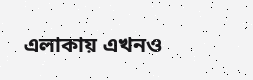এলাকায় এখনও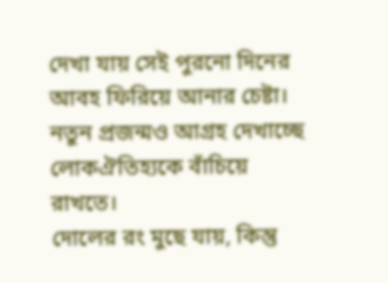দেখা যায় সেই পুরনো দিনের আবহ ফিরিয়ে আনার চেষ্টা। নতুন প্রজন্মও আগ্রহ দেখাচ্ছে লোকঐতিহ্যকে বাঁচিয়ে রাখতে।
দোলের রং মুছে যায়, কিন্তু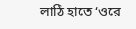লাঠি হাতে ‘ওরে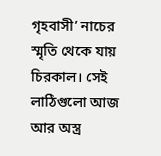গৃহবাসী’ নাচের স্মৃতি থেকে যায় চিরকাল। সেই লাঠিগুলো আজ আর অস্ত্র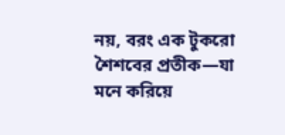নয়, বরং এক টুকরো শৈশবের প্রতীক—যা মনে করিয়ে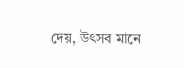দেয়, উৎসব মানে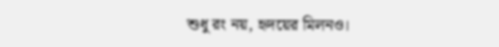শুধু রং নয়, হৃদয়ের মিলনও।